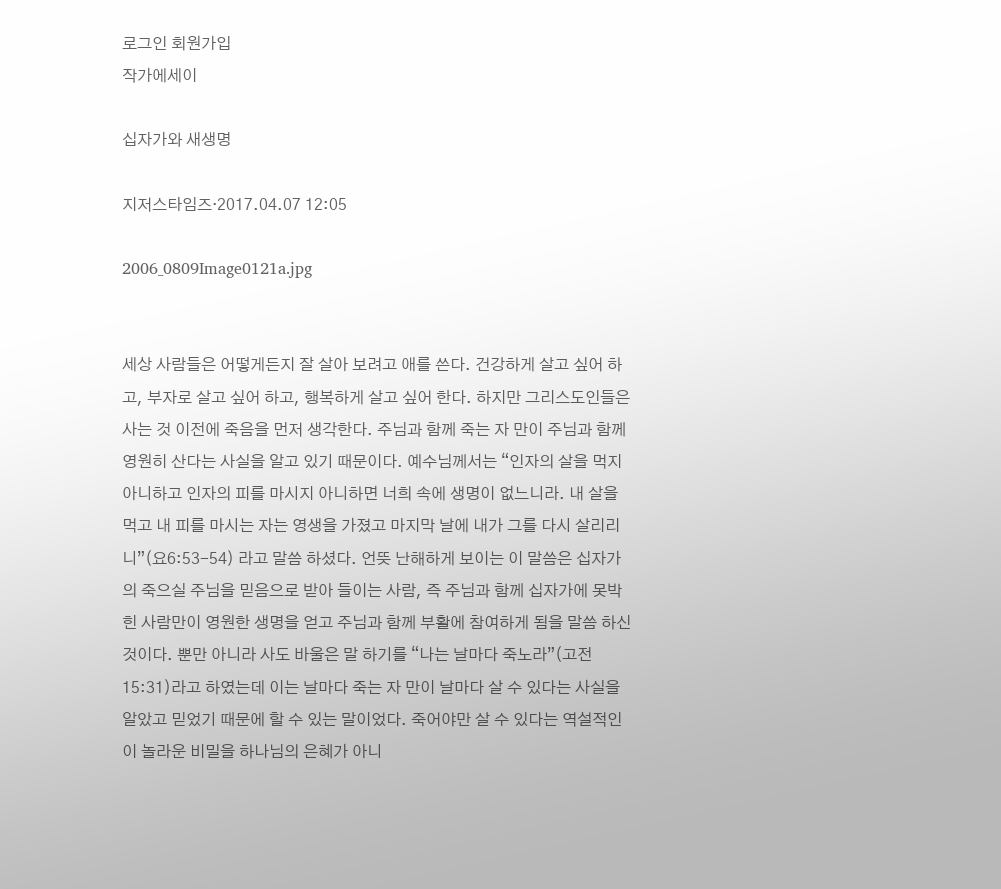로그인 회원가입
작가에세이

십자가와 새생명

지저스타임즈·2017.04.07 12:05

2006_0809Image0121a.jpg


세상 사람들은 어떻게든지 잘 살아 보려고 애를 쓴다. 건강하게 살고 싶어 하고, 부자로 살고 싶어 하고, 행복하게 살고 싶어 한다. 하지만 그리스도인들은 사는 것 이전에 죽음을 먼저 생각한다. 주님과 함께 죽는 자 만이 주님과 함께 영원히 산다는 사실을 알고 있기 때문이다. 예수님께서는 “인자의 살을 먹지 아니하고 인자의 피를 마시지 아니하면 너희 속에 생명이 없느니라. 내 살을 먹고 내 피를 마시는 자는 영생을 가졌고 마지막 날에 내가 그를 다시 살리리니”(요6:53-54) 라고 말씀 하셨다. 언뜻 난해하게 보이는 이 말씀은 십자가의 죽으실 주님을 믿음으로 받아 들이는 사람, 즉 주님과 함께 십자가에 못박힌 사람만이 영원한 생명을 얻고 주님과 함께 부활에 참여하게 됨을 말씀 하신 것이다. 뿐만 아니라 사도 바울은 말 하기를 “나는 날마다 죽노라”(고전15:31)라고 하였는데 이는 날마다 죽는 자 만이 날마다 살 수 있다는 사실을 알았고 믿었기 때문에 할 수 있는 말이었다. 죽어야만 살 수 있다는 역설적인 이 놀라운 비밀을 하나님의 은혜가 아니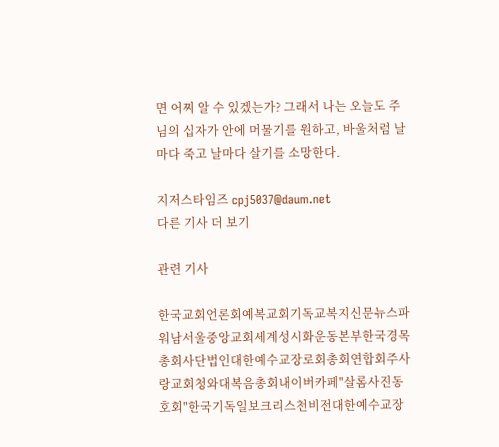면 어찌 알 수 있겠는가? 그래서 나는 오늘도 주님의 십자가 안에 머물기를 원하고, 바울처럼 날마다 죽고 날마다 살기를 소망한다.

지저스타임즈 cpj5037@daum.net
다른 기사 더 보기

관련 기사

한국교회언론회예복교회기독교복지신문뉴스파워남서울중앙교회세계성시화운동본부한국경목총회사단법인대한예수교장로회총회연합회주사랑교회청와대복음총회내이버카페"살롬사진동호회"한국기독일보크리스천비전대한예수교장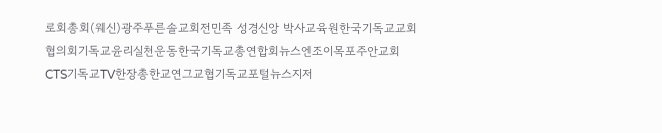로회총회(웨신)광주푸른솔교회전민족 성경신앙 박사교육원한국기독교교회협의회기독교윤리실천운동한국기독교총연합회뉴스엔조이목포주안교회CTS기독교TV한장총한교연그교협기독교포털뉴스지저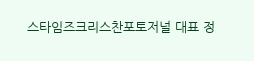스타임즈크리스찬포토저널 대표 정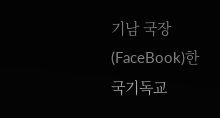기남 국장(FaceBook)한국기독교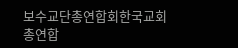보수교단총연합회한국교회총연합